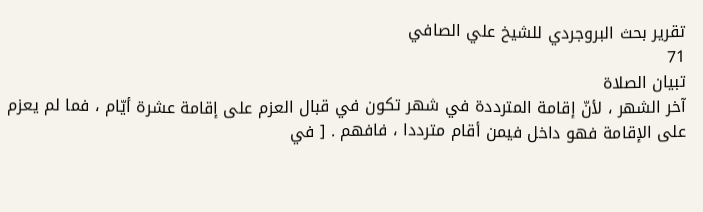تقرير بحث البروجردي للشيخ علي الصافي
71
تبيان الصلاة
آخر الشهر ، لأنّ إقامة المترددة في شهر تكون في قبال العزم على إقامة عشرة أيّام ، فما لم يعزم على الإقامة فهو داخل فيمن أقام مترددا ، فافهم . [ في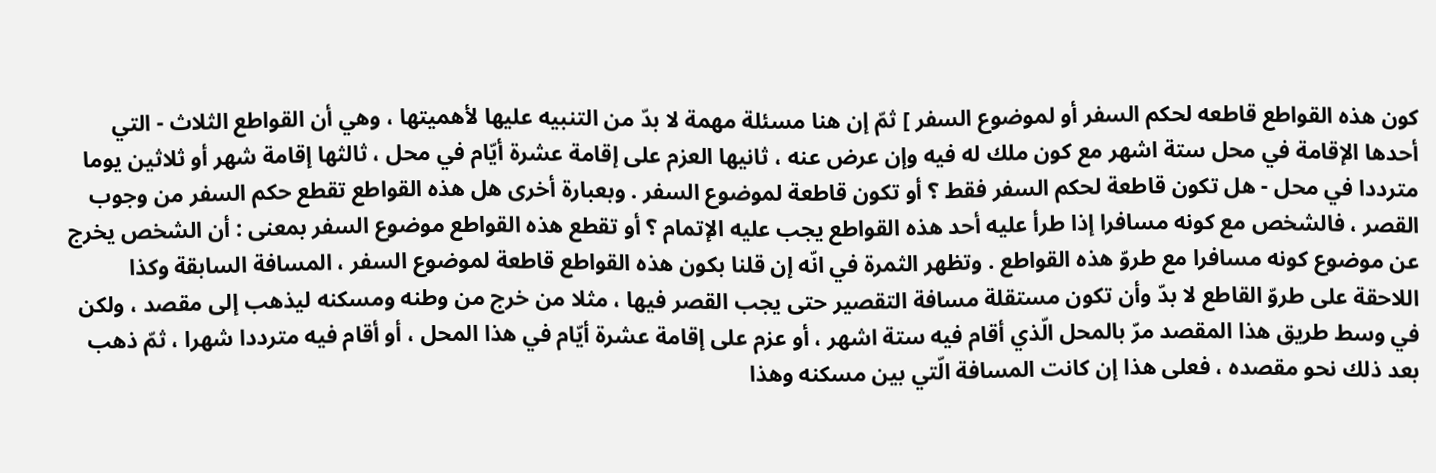كون هذه القواطع قاطعه لحكم السفر أو لموضوع السفر ] ثمّ إن هنا مسئلة مهمة لا بدّ من التنبيه عليها لأهميتها ، وهي أن القواطع الثلاث - التي أحدها الإقامة في محل ستة اشهر مع كون ملك له فيه وإن عرض عنه ، ثانيها العزم على إقامة عشرة أيّام في محل ، ثالثها إقامة شهر أو ثلاثين يوما مترددا في محل - هل تكون قاطعة لحكم السفر فقط ؟ أو تكون قاطعة لموضوع السفر . وبعبارة أخرى هل هذه القواطع تقطع حكم السفر من وجوب القصر ، فالشخص مع كونه مسافرا إذا طرأ عليه أحد هذه القواطع يجب عليه الإتمام ؟ أو تقطع هذه القواطع موضوع السفر بمعنى : أن الشخص يخرج عن موضوع كونه مسافرا مع طروّ هذه القواطع . وتظهر الثمرة في انّه إن قلنا بكون هذه القواطع قاطعة لموضوع السفر ، المسافة السابقة وكذا اللاحقة على طروّ القاطع لا بدّ وأن تكون مستقلة مسافة التقصير حتى يجب القصر فيها ، مثلا من خرج من وطنه ومسكنه ليذهب إلى مقصد ، ولكن في وسط طريق هذا المقصد مرّ بالمحل الّذي أقام فيه ستة اشهر ، أو عزم على إقامة عشرة أيّام في هذا المحل ، أو أقام فيه مترددا شهرا ، ثمّ ذهب بعد ذلك نحو مقصده ، فعلى هذا إن كانت المسافة الّتي بين مسكنه وهذا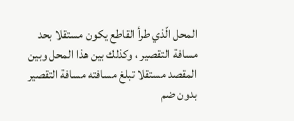المحل الّذي طرأ القاطع يكون مستقلا بحد مسافة التقصير ، وكذلك بين هذا المحل وبين المقصد مستقلا تبلغ مسافته مسافة التقصير بدون ضم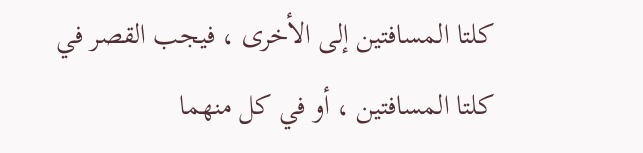كلتا المسافتين إلى الأخرى ، فيجب القصر في كلتا المسافتين ، أو في كل منهما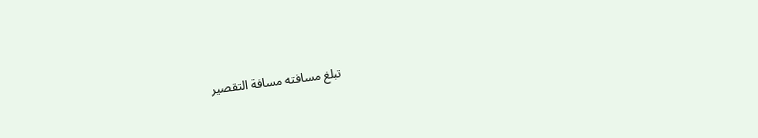تبلغ مسافته مسافة التقصير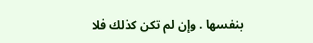بنفسها . وإن لم تكن كذلك فلا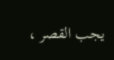يجب القصر ،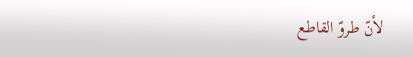لأنّ طروّ القاطع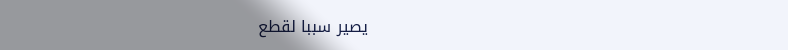يصير سببا لقطع